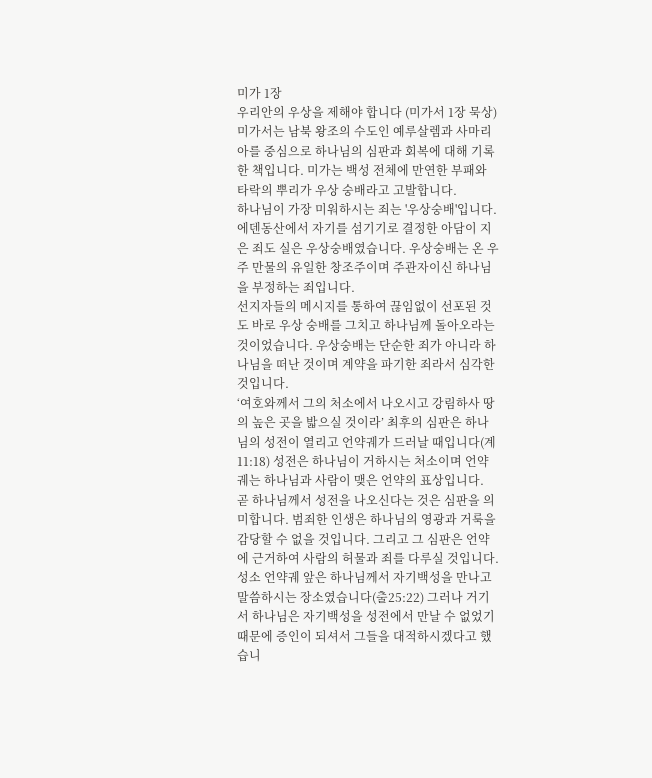미가 1장
우리안의 우상을 제해야 합니다 (미가서 1장 묵상)
미가서는 남북 왕조의 수도인 예루살렘과 사마리아를 중심으로 하나님의 심판과 회복에 대해 기록한 책입니다. 미가는 백성 전체에 만연한 부패와 타락의 뿌리가 우상 숭배라고 고발합니다.
하나님이 가장 미워하시는 죄는 '우상숭배'입니다. 에덴동산에서 자기를 섬기기로 결정한 아담이 지은 죄도 실은 우상숭배였습니다. 우상숭배는 온 우주 만물의 유일한 창조주이며 주관자이신 하나님을 부정하는 죄입니다.
선지자들의 메시지를 통하여 끊임없이 선포된 것도 바로 우상 숭배를 그치고 하나님께 돌아오라는 것이었습니다. 우상숭배는 단순한 죄가 아니라 하나님을 떠난 것이며 계약을 파기한 죄라서 심각한 것입니다.
‘여호와께서 그의 처소에서 나오시고 강림하사 땅의 높은 곳을 밟으실 것이라’ 최후의 심판은 하나님의 성전이 열리고 언약궤가 드러날 때입니다(계11:18) 성전은 하나님이 거하시는 처소이며 언약궤는 하나님과 사람이 맺은 언약의 표상입니다.
곧 하나님께서 성전을 나오신다는 것은 심판을 의미합니다. 범죄한 인생은 하나님의 영광과 거룩을 감당할 수 없을 것입니다. 그리고 그 심판은 언약에 근거하여 사람의 허물과 죄를 다루실 것입니다.
성소 언약궤 앞은 하나님께서 자기백성을 만나고 말씀하시는 장소였습니다(출25:22) 그러나 거기서 하나님은 자기백성을 성전에서 만날 수 없었기 때문에 증인이 되셔서 그들을 대적하시겠다고 했습니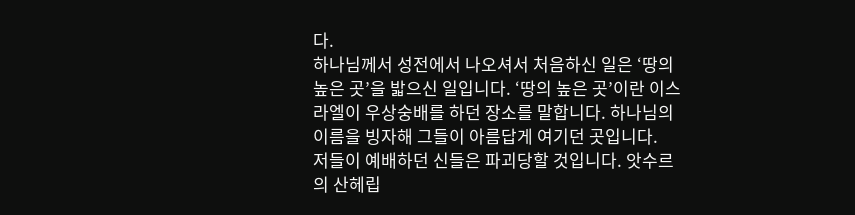다.
하나님께서 성전에서 나오셔서 처음하신 일은 ‘땅의 높은 곳’을 밟으신 일입니다. ‘땅의 높은 곳’이란 이스라엘이 우상숭배를 하던 장소를 말합니다. 하나님의 이름을 빙자해 그들이 아름답게 여기던 곳입니다.
저들이 예배하던 신들은 파괴당할 것입니다. 앗수르의 산헤립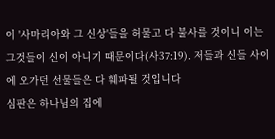이 '사마리아와 그 신상'들을 허물고 다 불사를 것이니 이는 그것들이 신이 아니기 때문이다(사37:19). 저들과 신들 사이에 오가던 선물들은 다 훼파될 것입니다
심판은 하나님의 집에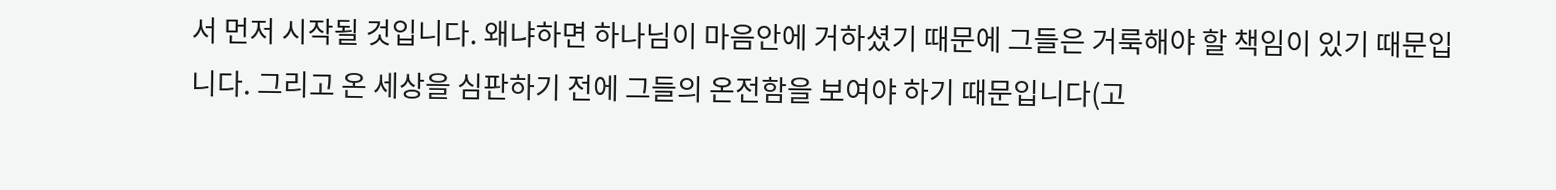서 먼저 시작될 것입니다. 왜냐하면 하나님이 마음안에 거하셨기 때문에 그들은 거룩해야 할 책임이 있기 때문입니다. 그리고 온 세상을 심판하기 전에 그들의 온전함을 보여야 하기 때문입니다(고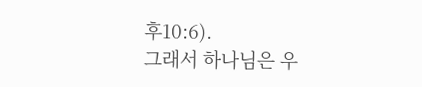후10:6).
그래서 하나님은 우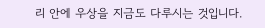리 안에 우상을 지금도 다루시는 것입니다.